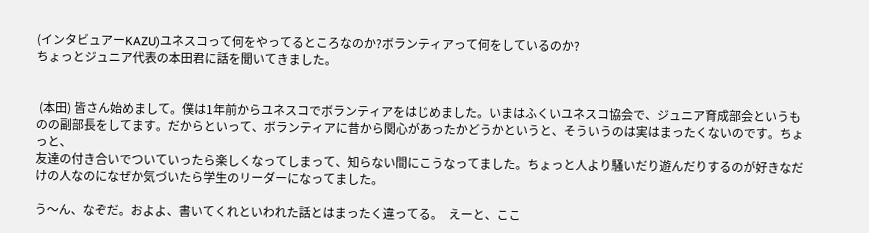(インタビュアーKAZU)ユネスコって何をやってるところなのか?ボランティアって何をしているのか?
ちょっとジュニア代表の本田君に話を聞いてきました。


 (本田) 皆さん始めまして。僕は1年前からユネスコでボランティアをはじめました。いまはふくいユネスコ協会で、ジュニア育成部会というものの副部長をしてます。だからといって、ボランティアに昔から関心があったかどうかというと、そういうのは実はまったくないのです。ちょっと、
友達の付き合いでついていったら楽しくなってしまって、知らない間にこうなってました。ちょっと人より騒いだり遊んだりするのが好きなだけの人なのになぜか気づいたら学生のリーダーになってました。

う〜ん、なぞだ。およよ、書いてくれといわれた話とはまったく違ってる。  えーと、ここ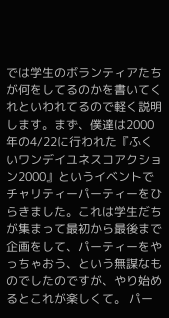では学生のボランティアたちが何をしてるのかを書いてくれといわれてるので軽く説明します。まず、僕達は2000年の4/22に行われた『ふくいワンデイユネスコアクション2000』というイベントでチャリティーパーティーをひらきました。これは学生だちが集まって最初から最後まで企画をして、パーティーをやっちゃおう、という無謀なものでしたのですが、やり始めるとこれが楽しくて。 パー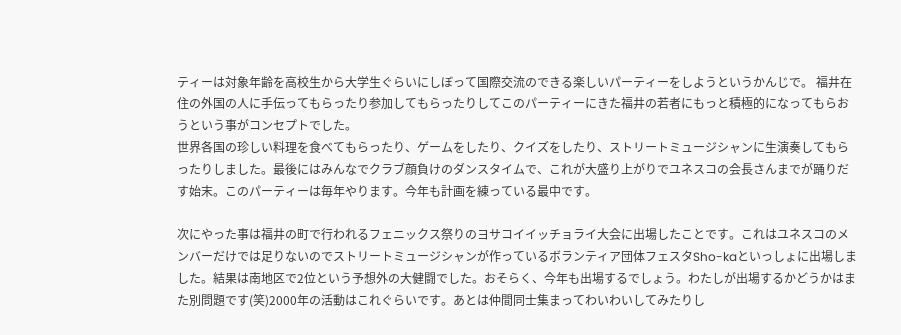ティーは対象年齢を高校生から大学生ぐらいにしぼって国際交流のできる楽しいパーティーをしようというかんじで。 福井在住の外国の人に手伝ってもらったり参加してもらったりしてこのパーティーにきた福井の若者にもっと積極的になってもらおうという事がコンセプトでした。
世界各国の珍しい料理を食べてもらったり、ゲームをしたり、クイズをしたり、ストリートミュージシャンに生演奏してもらったりしました。最後にはみんなでクラブ顔負けのダンスタイムで、これが大盛り上がりでユネスコの会長さんまでが踊りだす始末。このパーティーは毎年やります。今年も計画を練っている最中です。

次にやった事は福井の町で行われるフェニックス祭りのヨサコイイッチョライ大会に出場したことです。これはユネスコのメンバーだけでは足りないのでストリートミュージシャンが作っているボランティア団体フェスタSho-kaといっしょに出場しました。結果は南地区で2位という予想外の大健闘でした。おそらく、今年も出場するでしょう。わたしが出場するかどうかはまた別問題です(笑)2000年の活動はこれぐらいです。あとは仲間同士集まってわいわいしてみたりし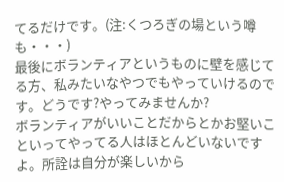てるだけです。(注:くつろぎの場という噂も・・・)
最後にボランティアというものに壁を感じてる方、私みたいなやつでもやっていけるのです。どうです?やってみませんか?
ボランティアがいいことだからとかお堅いこといってやってる人はほとんどいないですよ。所詮は自分が楽しいから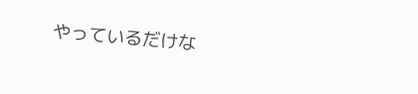やっているだけな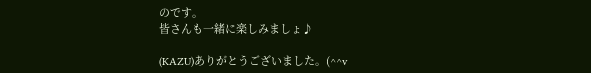のです。
皆さんも一緒に楽しみましょ♪

(KAZU)ありがとうございました。(^^v